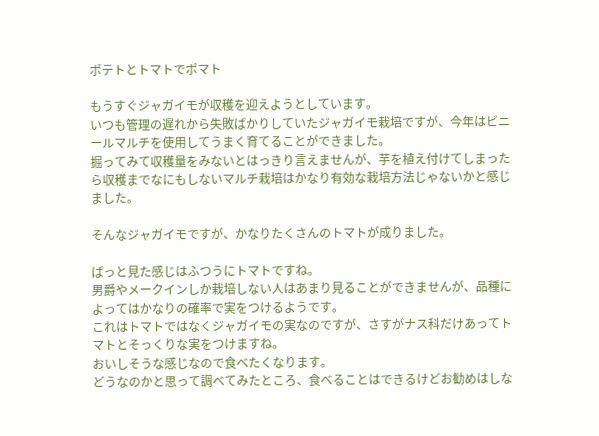ポテトとトマトでポマト

もうすぐジャガイモが収穫を迎えようとしています。
いつも管理の遅れから失敗ばかりしていたジャガイモ栽培ですが、今年はビニールマルチを使用してうまく育てることができました。
掘ってみて収穫量をみないとはっきり言えませんが、芋を植え付けてしまったら収穫までなにもしないマルチ栽培はかなり有効な栽培方法じゃないかと感じました。

そんなジャガイモですが、かなりたくさんのトマトが成りました。

ぱっと見た感じはふつうにトマトですね。
男爵やメークインしか栽培しない人はあまり見ることができませんが、品種によってはかなりの確率で実をつけるようです。
これはトマトではなくジャガイモの実なのですが、さすがナス科だけあってトマトとそっくりな実をつけますね。
おいしそうな感じなので食べたくなります。
どうなのかと思って調べてみたところ、食べることはできるけどお勧めはしな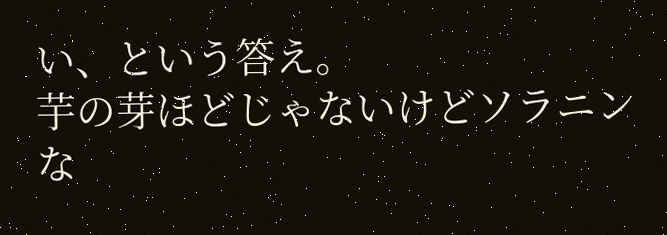い、という答え。
芋の芽ほどじゃないけどソラニンな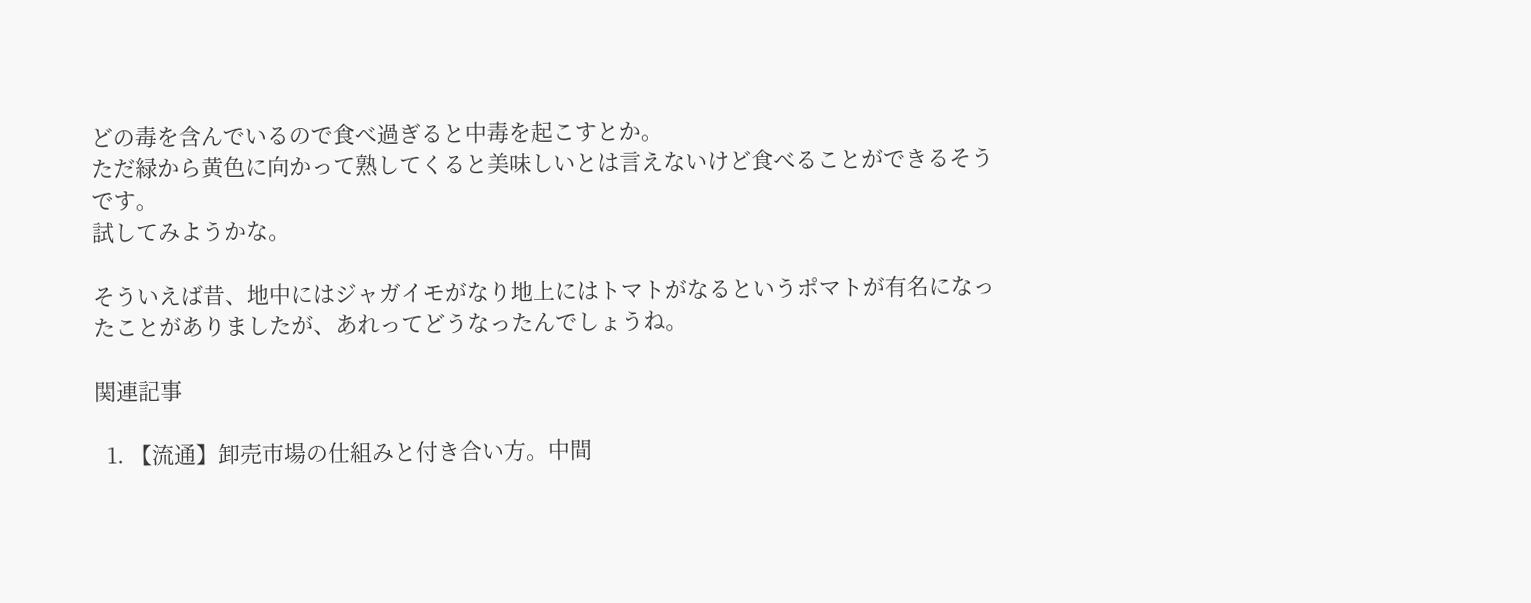どの毒を含んでいるので食べ過ぎると中毒を起こすとか。
ただ緑から黄色に向かって熟してくると美味しいとは言えないけど食べることができるそうです。
試してみようかな。

そういえば昔、地中にはジャガイモがなり地上にはトマトがなるというポマトが有名になったことがありましたが、あれってどうなったんでしょうね。

関連記事

  1. 【流通】卸売市場の仕組みと付き合い方。中間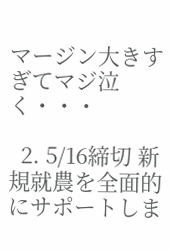マージン大きすぎてマジ泣く・・・

  2. 5/16締切 新規就農を全面的にサポートしま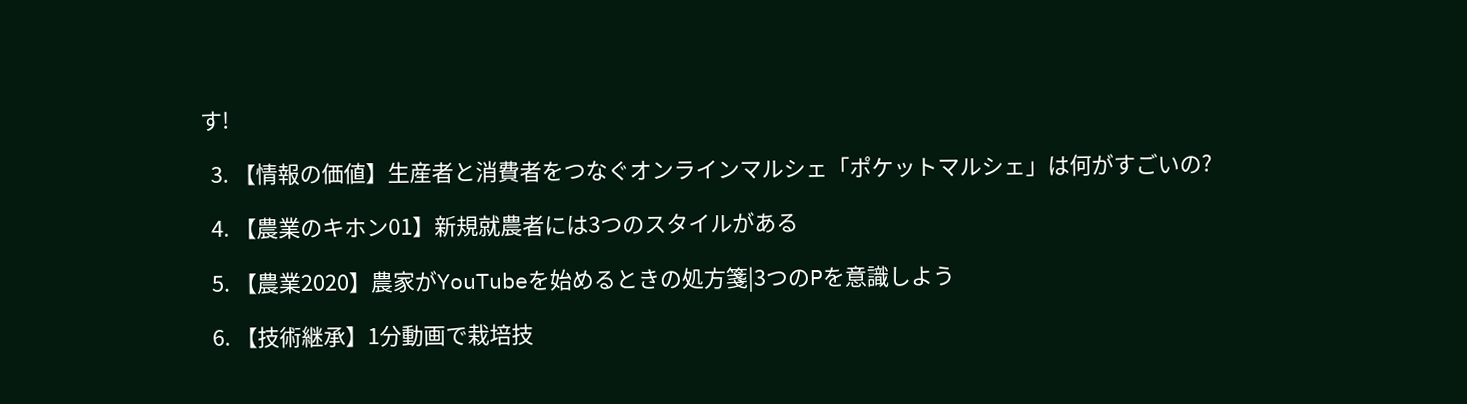す!

  3. 【情報の価値】生産者と消費者をつなぐオンラインマルシェ「ポケットマルシェ」は何がすごいの?

  4. 【農業のキホン01】新規就農者には3つのスタイルがある

  5. 【農業2020】農家がYouTubeを始めるときの処方箋|3つのPを意識しよう

  6. 【技術継承】1分動画で栽培技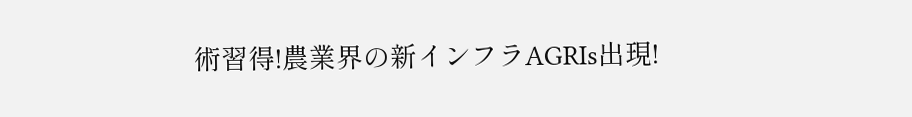術習得!農業界の新インフラAGRIs出現!